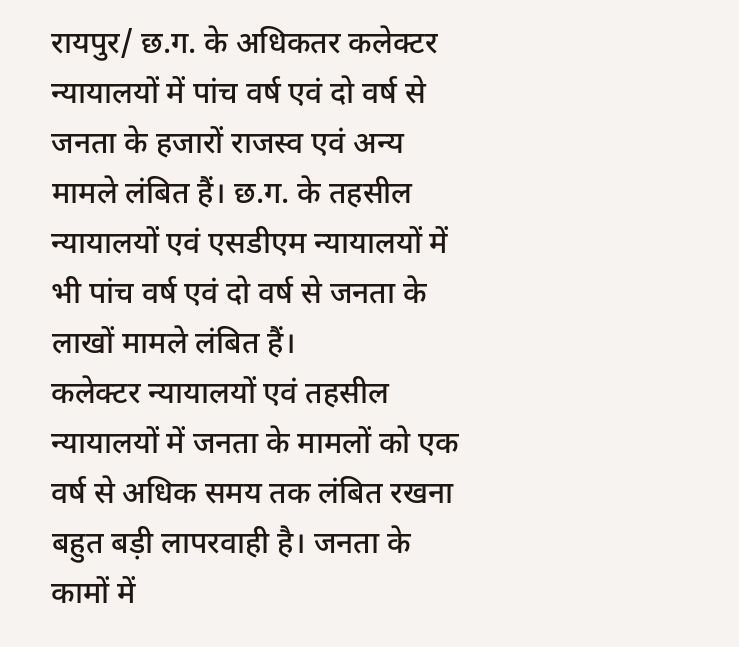रायपुर/ छ.ग. के अधिकतर कलेक्टर न्यायालयों में पांच वर्ष एवं दो वर्ष से जनता के हजारों राजस्व एवं अन्य मामले लंबित हैं। छ.ग. के तहसील न्यायालयों एवं एसडीएम न्यायालयों में भी पांच वर्ष एवं दो वर्ष से जनता के लाखों मामले लंबित हैं।
कलेक्टर न्यायालयों एवं तहसील न्यायालयों में जनता के मामलों को एक वर्ष से अधिक समय तक लंबित रखना बहुत बड़ी लापरवाही है। जनता के कामों में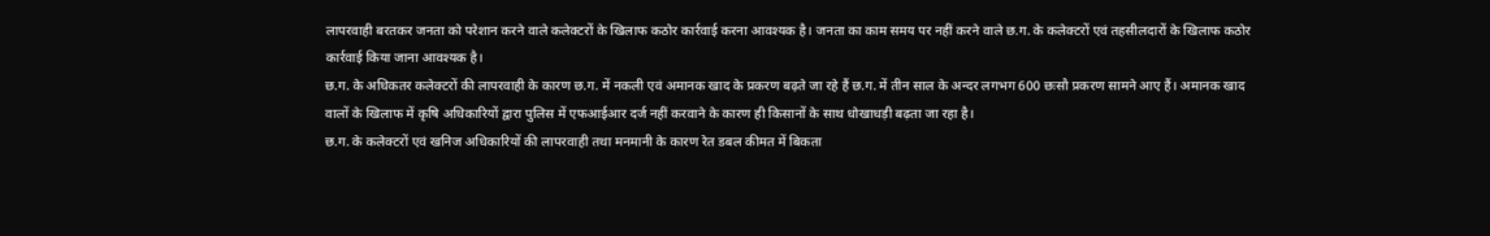लापरवाही बरतकर जनता को परेशान करने वाले कलेक्टरों के खिलाफ कठोर कार्रवाई करना आवश्यक है। जनता का काम समय पर नहीं करने वाले छ.ग. के कलेक्टरों एवं तहसीलदारों के खिलाफ कठोर कार्रवाई किया जाना आवश्यक है।
छ.ग. के अधिकतर कलेक्टरों की लापरवाही के कारण छ.ग. में नकली एवं अमानक खाद के प्रकरण बढ़ते जा रहे हैं छ.ग. में तीन साल के अन्दर लगभग 600 छःसौ प्रकरण सामने आए हैं। अमानक खाद वालों के खिलाफ में कृषि अधिकारियों द्वारा पुलिस में एफआईआर दर्ज नहीं करवाने के कारण ही किसानों के साथ धोखाधड़ी बढ़ता जा रहा है।
छ.ग. के कलेक्टरों एवं खनिज अधिकारियों की लापरवाही तथा मनमानी के कारण रेत डबल कीमत में बिकता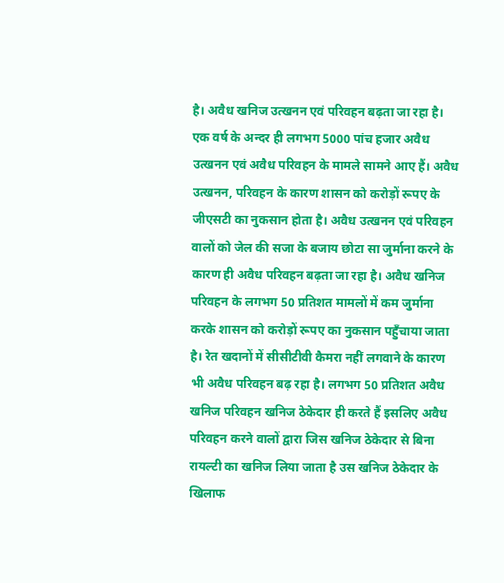है। अवैध खनिज उत्खनन एवं परिवहन बढ़ता जा रहा है। एक वर्ष के अन्दर ही लगभग 5000 पांच हजार अवैध उत्खनन एवं अवैध परिवहन के मामले सामने आए हैं। अवैध उत्खनन, परिवहन के कारण शासन को करोड़ों रूपए के जीएसटी का नुकसान होता है। अवैध उत्खनन एवं परिवहन वालों को जेल की सजा के बजाय छोटा सा जुर्माना करने के कारण ही अवैध परिवहन बढ़ता जा रहा है। अवैध खनिज परिवहन के लगभग 50 प्रतिशत मामलों में कम जुर्माना करके शासन को करोड़ों रूपए का नुकसान पहुँचाया जाता है। रेत खदानों में सीसीटीवी कैमरा नहीं लगवाने के कारण भी अवैध परिवहन बढ़ रहा है। लगभग 50 प्रतिशत अवैध खनिज परिवहन खनिज ठेकेदार ही करते हैं इसलिए अवैध परिवहन करने वालों द्वारा जिस खनिज ठेकेदार से बिना रायल्टी का खनिज लिया जाता है उस खनिज ठेकेदार के खिलाफ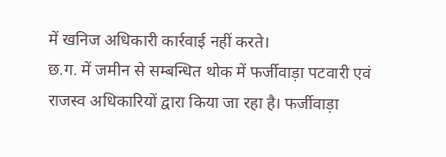में खनिज अधिकारी कार्रवाई नहीं करते।
छ.ग. में जमीन से सम्बन्धित थोक में फर्जीवाड़ा पटवारी एवं राजस्व अधिकारियों द्वारा किया जा रहा है। फर्जीवाड़ा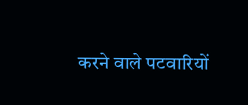करने वाले पटवारियों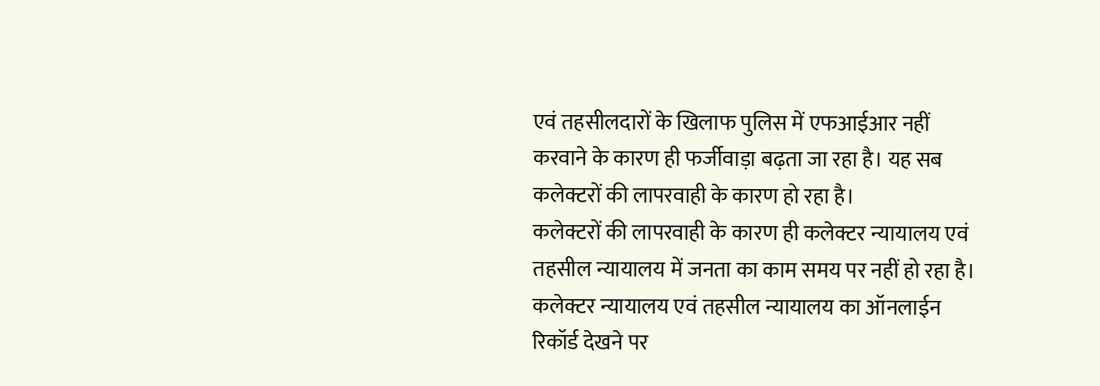एवं तहसीलदारों के खिलाफ पुलिस में एफआईआर नहीं करवाने के कारण ही फर्जीवाड़ा बढ़ता जा रहा है। यह सब कलेक्टरों की लापरवाही के कारण हो रहा है।
कलेक्टरों की लापरवाही के कारण ही कलेक्टर न्यायालय एवं तहसील न्यायालय में जनता का काम समय पर नहीं हो रहा है।
कलेक्टर न्यायालय एवं तहसील न्यायालय का ऑनलाईन रिकॉर्ड देखने पर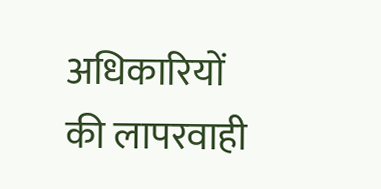अधिकारियों की लापरवाही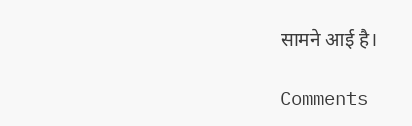सामने आई है।

Comments